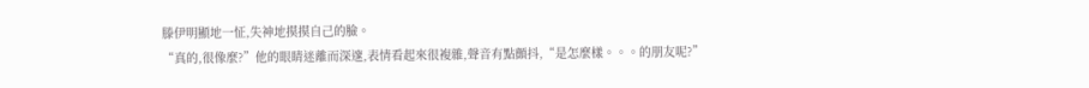滕伊明顯地一怔,失神地摸摸自己的臉。
“真的,很像麼?”他的眼睛迷離而深邃,表情看起來很複雜,聲音有點顫抖,“是怎麼樣。。。的朋友呢?”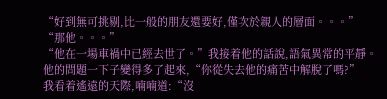“好到無可挑剔,比一般的朋友還要好,僅次於親人的層面。。。”
“那他。。。”
“他在一場車禍中已經去世了。”我接着他的話說,語氣異常的平靜。
他的問題一下子變得多了起來,“你從失去他的痛苦中解脫了嗎?”
我看着遙遠的天際,喃喃道:“沒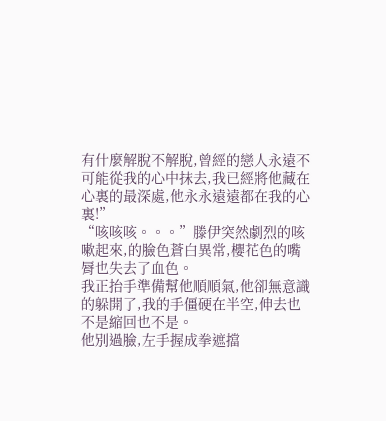有什麼解脫不解脫,曾經的戀人永遠不可能從我的心中抹去,我已經將他藏在心裏的最深處,他永永遠遠都在我的心裏!”
“咳咳咳。。。”滕伊突然劇烈的咳嗽起來,的臉色蒼白異常,櫻花色的嘴脣也失去了血色。
我正抬手準備幫他順順氣,他卻無意識的躲開了,我的手僵硬在半空,伸去也不是縮回也不是。
他別過臉,左手握成拳遮擋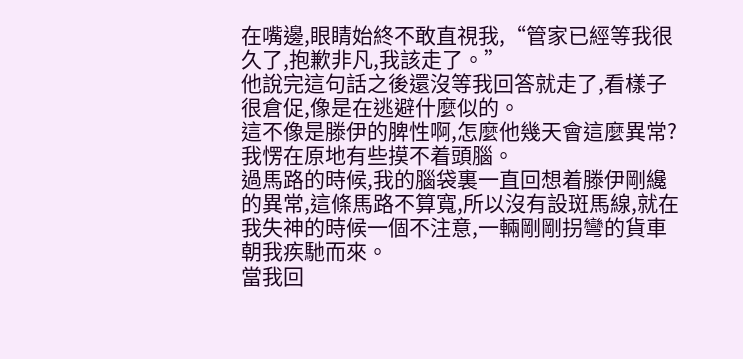在嘴邊,眼睛始終不敢直視我,“管家已經等我很久了,抱歉非凡,我該走了。”
他說完這句話之後還沒等我回答就走了,看樣子很倉促,像是在逃避什麼似的。
這不像是滕伊的脾性啊,怎麼他幾天會這麼異常?
我愣在原地有些摸不着頭腦。
過馬路的時候,我的腦袋裏一直回想着滕伊剛纔的異常,這條馬路不算寬,所以沒有設斑馬線,就在我失神的時候一個不注意,一輛剛剛拐彎的貨車朝我疾馳而來。
當我回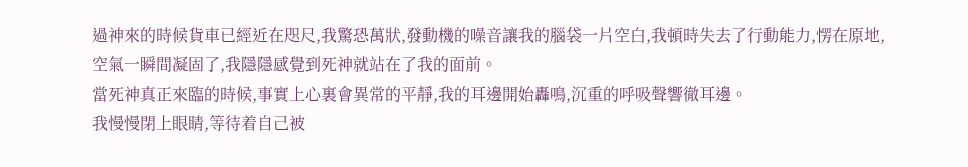過神來的時候貨車已經近在咫尺,我驚恐萬狀,發動機的噪音讓我的腦袋一片空白,我頓時失去了行動能力,愣在原地,空氣一瞬間凝固了,我隱隱感覺到死神就站在了我的面前。
當死神真正來臨的時候,事實上心裏會異常的平靜,我的耳邊開始轟鳴,沉重的呼吸聲響徹耳邊。
我慢慢閉上眼睛,等待着自己被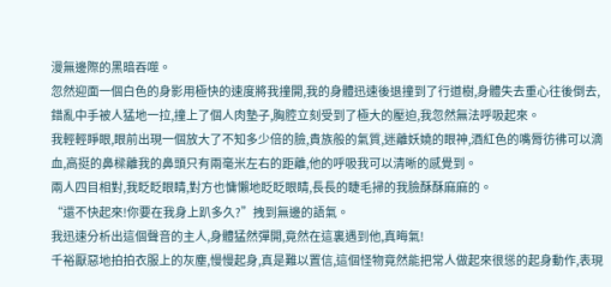漫無邊際的黑暗吞噬。
忽然迎面一個白色的身影用極快的速度將我撞開,我的身體迅速後退撞到了行道樹,身體失去重心往後倒去,錯亂中手被人猛地一拉,撞上了個人肉墊子,胸腔立刻受到了極大的壓迫,我忽然無法呼吸起來。
我輕輕睜眼,眼前出現一個放大了不知多少倍的臉,貴族般的氣質,迷離妖嬈的眼神,酒紅色的嘴脣彷彿可以滴血,高挺的鼻樑離我的鼻頭只有兩毫米左右的距離,他的呼吸我可以清晰的感覺到。
兩人四目相對,我眨眨眼睛,對方也慵懶地眨眨眼睛,長長的睫毛掃的我臉酥酥麻麻的。
“還不快起來!你要在我身上趴多久?”拽到無邊的語氣。
我迅速分析出這個聲音的主人,身體猛然彈開,竟然在這裏遇到他,真晦氣!
千裕厭惡地拍拍衣服上的灰塵,慢慢起身,真是難以置信,這個怪物竟然能把常人做起來很慫的起身動作,表現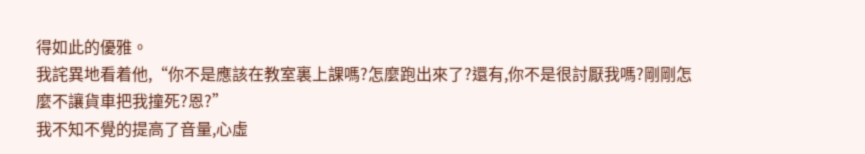得如此的優雅。
我詫異地看着他,“你不是應該在教室裏上課嗎?怎麼跑出來了?還有,你不是很討厭我嗎?剛剛怎麼不讓貨車把我撞死?恩?”
我不知不覺的提高了音量,心虛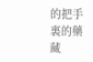的把手裏的藥藏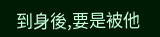到身後,要是被他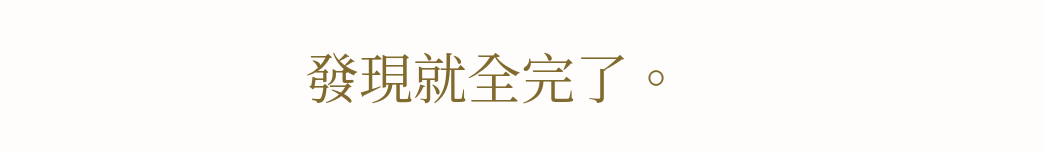發現就全完了。